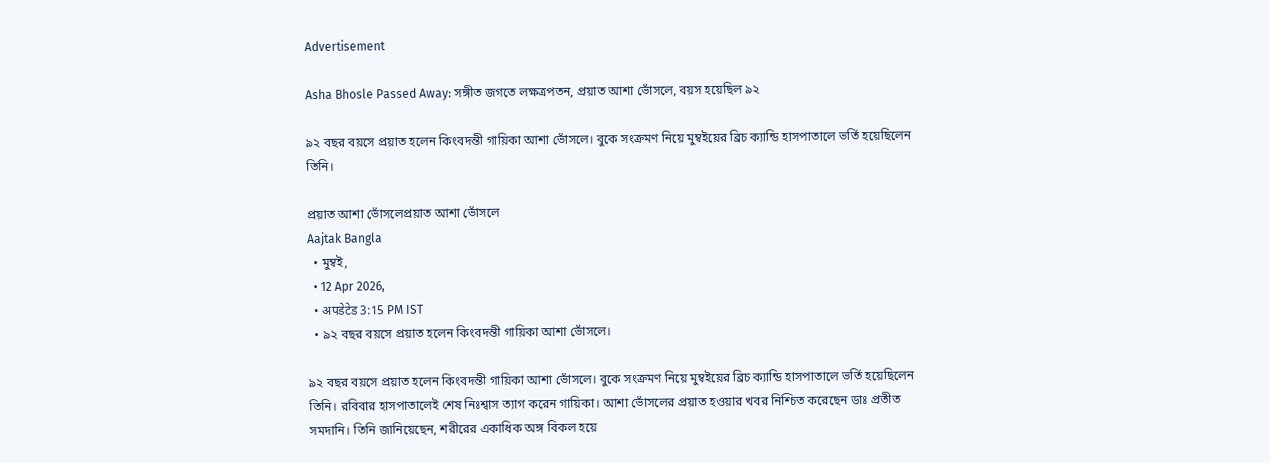Advertisement

Asha Bhosle Passed Away: সঙ্গীত জগতে লক্ষত্রপতন, প্রয়াত আশা ভোঁসলে, বয়স হয়েছিল ৯২

৯২ বছর বয়সে প্রয়াত হলেন কিংবদন্তী গায়িকা আশা ভোঁসলে। বুকে সংক্রমণ নিয়ে মুম্বইয়ের ব্রিচ ক্যান্ডি হাসপাতালে ভর্তি হয়েছিলেন তিনি।

প্রয়াত আশা ভোঁসলেপ্রয়াত আশা ভোঁসলে
Aajtak Bangla
  • মুম্বই,
  • 12 Apr 2026,
  • अपडेटेड 3:15 PM IST
  • ৯২ বছর বয়সে প্রয়াত হলেন কিংবদন্তী গায়িকা আশা ভোঁসলে।

৯২ বছর বয়সে প্রয়াত হলেন কিংবদন্তী গায়িকা আশা ভোঁসলে। বুকে সংক্রমণ নিয়ে মুম্বইয়ের ব্রিচ ক্যান্ডি হাসপাতালে ভর্তি হয়েছিলেন তিনি। রবিবার হাসপাতালেই শেষ নিঃশ্বাস ত্যাগ করেন গায়িকা। আশা ভোঁসলের প্রয়াত হওয়ার খবর নিশ্চিত করেছেন ডাঃ প্রতীত সমদানি। তিনি জানিয়েছেন, শরীরের একাধিক অঙ্গ বিকল হয়ে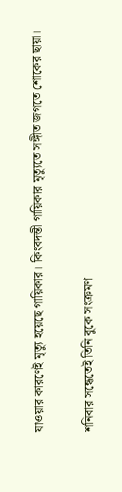যাওয়ার কারণেই মৃত্যু হয়েছে গায়িকার। কিংবদন্তী গায়িকার মৃত্যুতে সঙ্গীত জগতে শোকের ছায়া।

শনিবার সন্ধেতেই তিনি বুকে সংক্রমণ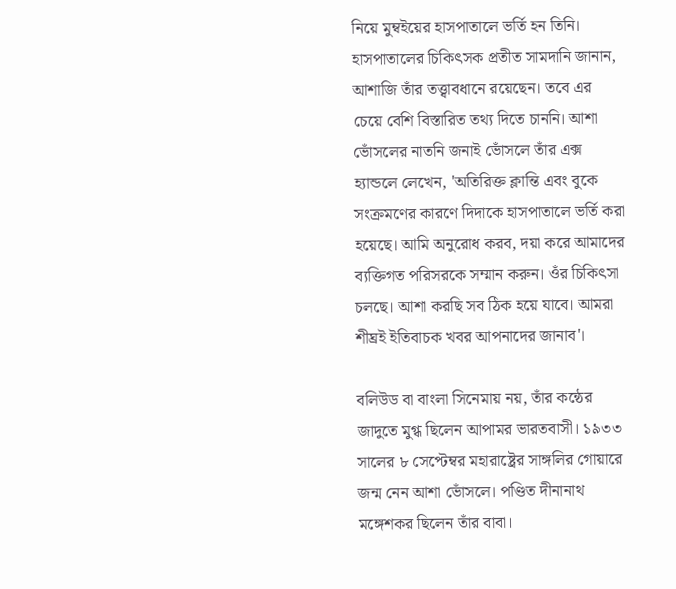নিয়ে মুম্বইয়ের হাসপাতালে ভর্তি হন তিনি। হাসপাতালের চিকিৎসক প্রতীত সামদানি জানান, আশাজি তাঁর তত্ত্বাবধানে রয়েছেন। তবে এর চেয়ে বেশি বিস্তারিত তথ্য দিতে চাননি। আশা ভোঁসলের নাতনি জনাই ভোঁসলে তাঁর এক্স হ্যান্ডলে লেখেন, 'অতিরিক্ত ক্লান্তি এবং বুকে সংক্রমণের কারণে দিদাকে হাসপাতালে ভর্তি করা হয়েছে। আমি অনুরোধ করব, দয়া করে আমাদের ব্যক্তিগত পরিসরকে সম্মান করুন। ওঁর চিকিৎসা চলছে। আশা করছি সব ঠিক হয়ে যাবে। আমরা শীঘ্রই ইতিবাচক খবর আপনাদের জানাব'।

বলিউড বা বাংলা সিনেমায় নয়, তাঁর কন্ঠের জাদুতে মুগ্ধ ছিলেন আপামর ভারতবাসী। ১৯৩৩ সালের ৮ সেপ্টেম্বর মহারাষ্ট্রের সাঙ্গলির গোয়ারে জন্ম নেন আশা ভোঁসলে। পণ্ডিত দীনানাথ মঙ্গেশকর ছিলেন তাঁর বাবা।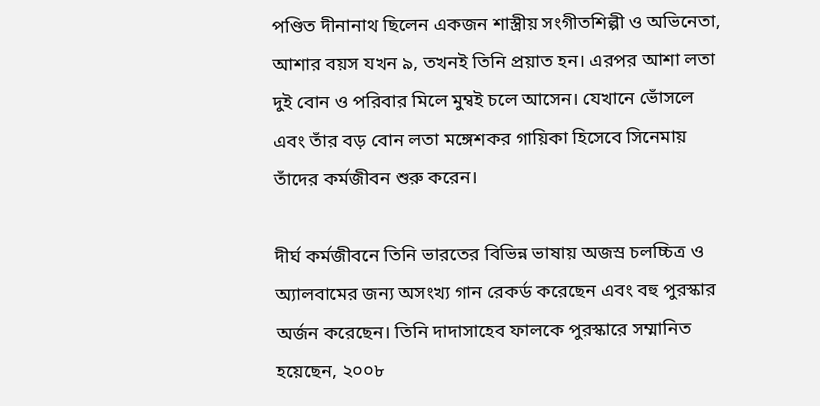পণ্ডিত দীনানাথ ছিলেন একজন শাস্ত্রীয় সংগীতশিল্পী ও অভিনেতা, আশার বয়স যখন ৯, তখনই তিনি প্রয়াত হন। এরপর আশা লতা দুই বোন ও পরিবার মিলে মুম্বই চলে আসেন। যেখানে ভোঁসলে এবং তাঁর বড় বোন লতা মঙ্গেশকর গায়িকা হিসেবে সিনেমায় তাঁদের কর্মজীবন শুরু করেন।

দীর্ঘ কর্মজীবনে তিনি ভারতের বিভিন্ন ভাষায় অজস্র চলচ্চিত্র ও অ্যালবামের জন্য অসংখ্য গান রেকর্ড করেছেন এবং বহু পুরস্কার অর্জন করেছেন। তিনি দাদাসাহেব ফালকে পুরস্কারে সম্মানিত হয়েছেন, ২০০৮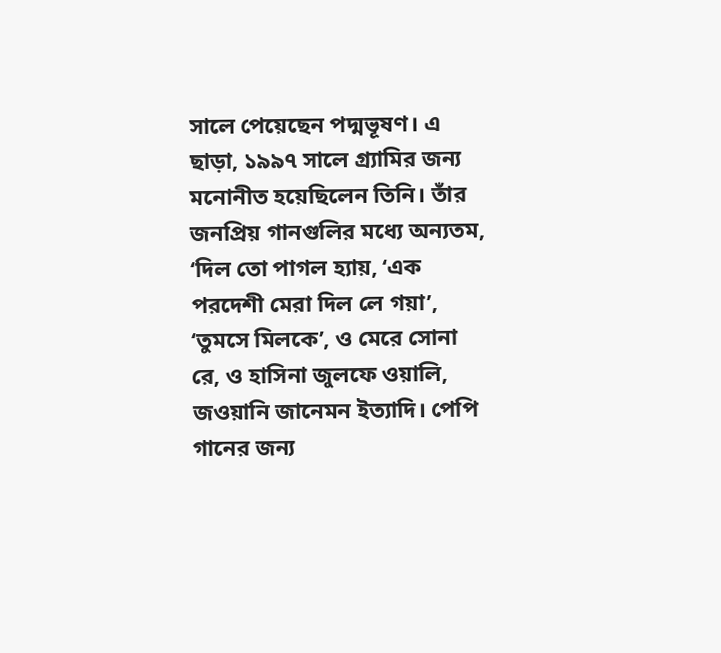সালে পেয়েছেন পদ্মভূষণ। এ ছাড়া, ১৯৯৭ সালে গ্র্যামির জন্য মনোনীত হয়েছিলেন তিনি। তাঁর জনপ্রিয় গানগুলির মধ্যে অন্যতম, ‘দিল তো পাগল হ্যায়, ‘এক পরদেশী মেরা দিল লে গয়া’, ‘তুমসে মিলকে’, ও মেরে সোনা রে, ও হাসিনা জুলফে ওয়ালি, জওয়ানি জানেমন ইত্যাদি। পেপি গানের জন্য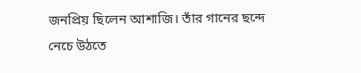জনপ্রিয় ছিলেন আশাজি। তাঁর গানের ছন্দে নেচে উঠতে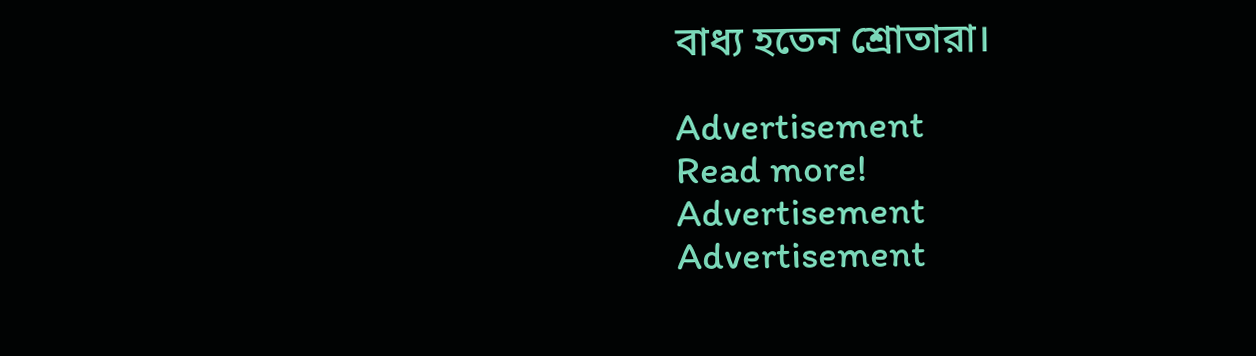বাধ্য হতেন শ্রোতারা।

Advertisement
Read more!
Advertisement
Advertisement